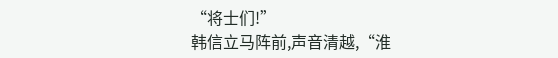“将士们!”
韩信立马阵前,声音清越,“淮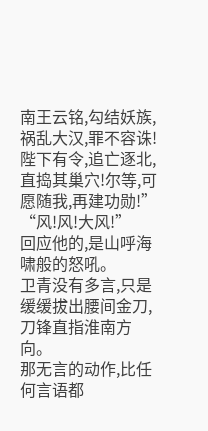南王云铭,勾结妖族,祸乱大汉,罪不容诛!陛下有令,追亡逐北,直捣其巢穴!尔等,可愿随我,再建功勋!”
“风!风!大风!”
回应他的,是山呼海啸般的怒吼。
卫青没有多言,只是缓缓拔出腰间金刀,刀锋直指淮南方向。
那无言的动作,比任何言语都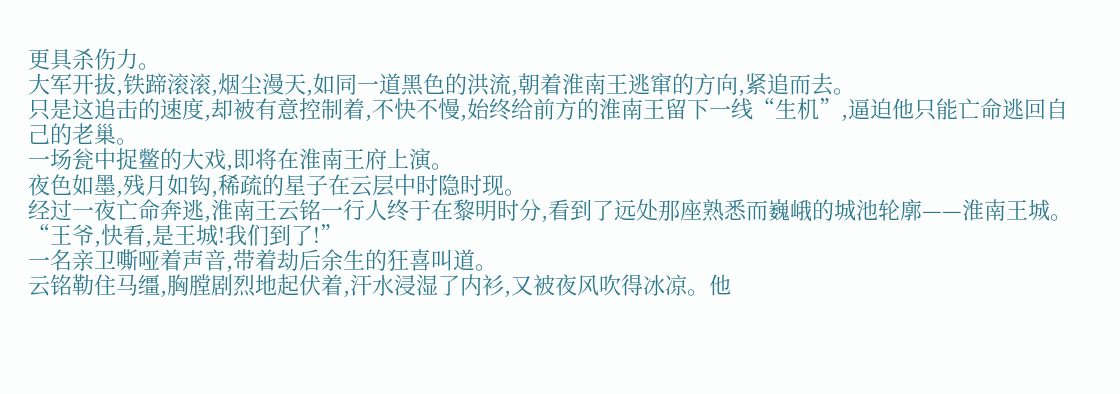更具杀伤力。
大军开拔,铁蹄滚滚,烟尘漫天,如同一道黑色的洪流,朝着淮南王逃窜的方向,紧追而去。
只是这追击的速度,却被有意控制着,不快不慢,始终给前方的淮南王留下一线“生机”,逼迫他只能亡命逃回自己的老巢。
一场瓮中捉鳖的大戏,即将在淮南王府上演。
夜色如墨,残月如钩,稀疏的星子在云层中时隐时现。
经过一夜亡命奔逃,淮南王云铭一行人终于在黎明时分,看到了远处那座熟悉而巍峨的城池轮廓——淮南王城。
“王爷,快看,是王城!我们到了!”
一名亲卫嘶哑着声音,带着劫后余生的狂喜叫道。
云铭勒住马缰,胸膛剧烈地起伏着,汗水浸湿了内衫,又被夜风吹得冰凉。他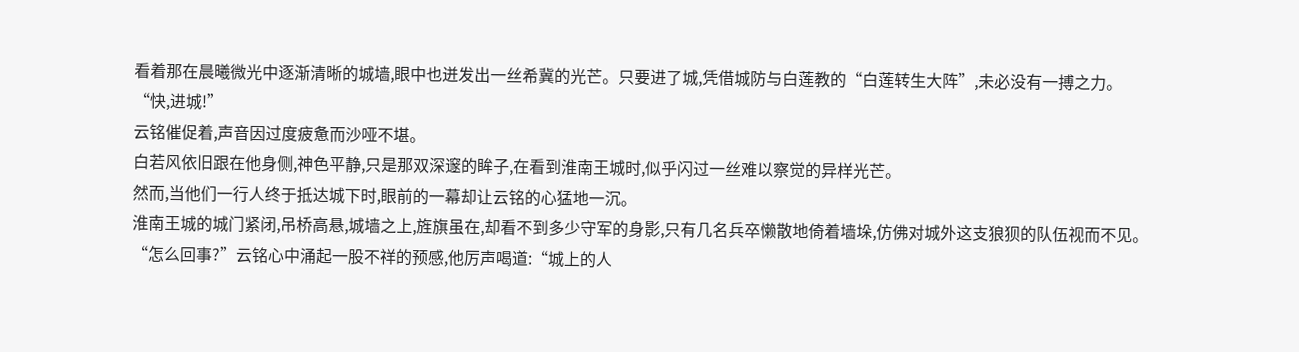看着那在晨曦微光中逐渐清晰的城墙,眼中也迸发出一丝希冀的光芒。只要进了城,凭借城防与白莲教的“白莲转生大阵”,未必没有一搏之力。
“快,进城!”
云铭催促着,声音因过度疲惫而沙哑不堪。
白若风依旧跟在他身侧,神色平静,只是那双深邃的眸子,在看到淮南王城时,似乎闪过一丝难以察觉的异样光芒。
然而,当他们一行人终于抵达城下时,眼前的一幕却让云铭的心猛地一沉。
淮南王城的城门紧闭,吊桥高悬,城墙之上,旌旗虽在,却看不到多少守军的身影,只有几名兵卒懒散地倚着墙垛,仿佛对城外这支狼狈的队伍视而不见。
“怎么回事?”云铭心中涌起一股不祥的预感,他厉声喝道:“城上的人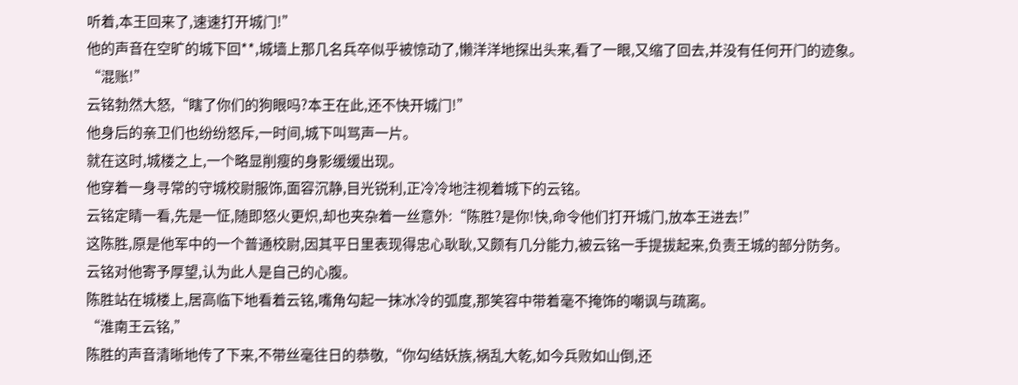听着,本王回来了,速速打开城门!”
他的声音在空旷的城下回**,城墙上那几名兵卒似乎被惊动了,懒洋洋地探出头来,看了一眼,又缩了回去,并没有任何开门的迹象。
“混账!”
云铭勃然大怒,“瞎了你们的狗眼吗?本王在此,还不快开城门!”
他身后的亲卫们也纷纷怒斥,一时间,城下叫骂声一片。
就在这时,城楼之上,一个略显削瘦的身影缓缓出现。
他穿着一身寻常的守城校尉服饰,面容沉静,目光锐利,正冷冷地注视着城下的云铭。
云铭定睛一看,先是一怔,随即怒火更炽,却也夹杂着一丝意外:“陈胜?是你!快,命令他们打开城门,放本王进去!”
这陈胜,原是他军中的一个普通校尉,因其平日里表现得忠心耿耿,又颇有几分能力,被云铭一手提拔起来,负责王城的部分防务。
云铭对他寄予厚望,认为此人是自己的心腹。
陈胜站在城楼上,居高临下地看着云铭,嘴角勾起一抹冰冷的弧度,那笑容中带着毫不掩饰的嘲讽与疏离。
“淮南王云铭,”
陈胜的声音清晰地传了下来,不带丝毫往日的恭敬,“你勾结妖族,祸乱大乾,如今兵败如山倒,还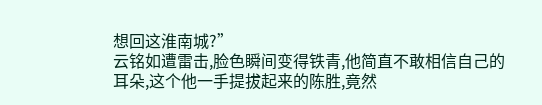想回这淮南城?”
云铭如遭雷击,脸色瞬间变得铁青,他简直不敢相信自己的耳朵,这个他一手提拔起来的陈胜,竟然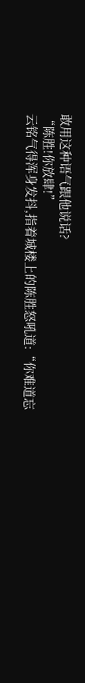敢用这种语气跟他说话?
“陈胜!你放肆!”
云铭气得浑身发抖,指着城楼上的陈胜怒吼道:“你难道忘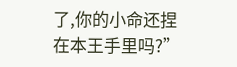了,你的小命还捏在本王手里吗?”